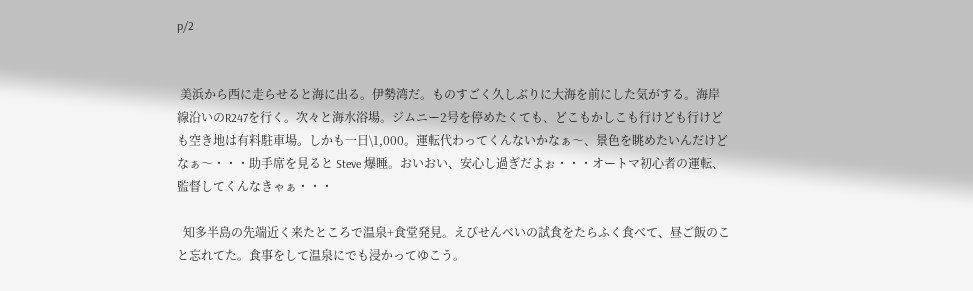p/2


 美浜から西に走らせると海に出る。伊勢湾だ。ものすごく久しぶりに大海を前にした気がする。海岸線沿いのR247を行く。次々と海水浴場。ジムニー2号を停めたくても、どこもかしこも行けども行けども空き地は有料駐車場。しかも一日\1,000。運転代わってくんないかなぁ〜、景色を眺めたいんだけどなぁ〜・・・助手席を見ると Steve 爆睡。おいおい、安心し過ぎだよぉ・・・オートマ初心者の運転、監督してくんなきゃぁ・・・

  知多半島の先端近く来たところで温泉+食堂発見。えびせんべいの試食をたらふく食べて、昼ご飯のこと忘れてた。食事をして温泉にでも浸かってゆこう。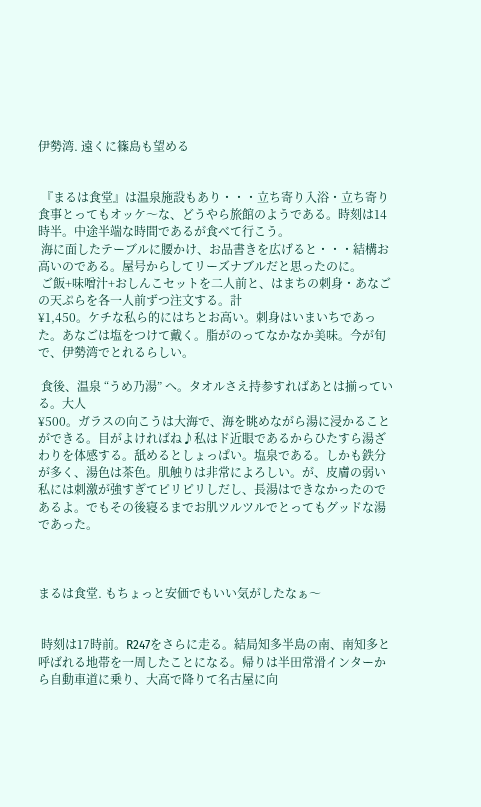伊勢湾. 遠くに篠島も望める


 『まるは食堂』は温泉施設もあり・・・立ち寄り入浴・立ち寄り食事とってもオッケ〜な、どうやら旅館のようである。時刻は14時半。中途半端な時間であるが食べて行こう。
 海に面したテーブルに腰かけ、お品書きを広げると・・・結構お高いのである。屋号からしてリーズナブルだと思ったのに。
 ご飯+味噌汁+おしんこセットを二人前と、はまちの刺身・あなごの天ぷらを各一人前ずつ注文する。計
¥1,450。ケチな私ら的にはちとお高い。刺身はいまいちであった。あなごは塩をつけて戴く。脂がのってなかなか美味。今が旬で、伊勢湾でとれるらしい。

 食後、温泉 “うめ乃湯” へ。タオルさえ持参すればあとは揃っている。大人
¥500。ガラスの向こうは大海で、海を眺めながら湯に浸かることができる。目がよければね♪私はド近眼であるからひたすら湯ざわりを体感する。舐めるとしょっぱい。塩泉である。しかも鉄分が多く、湯色は茶色。肌触りは非常によろしい。が、皮膚の弱い私には刺激が強すぎてピリピリしだし、長湯はできなかったのであるよ。でもその後寝るまでお肌ツルツルでとってもグッドな湯であった。



まるは食堂. もちょっと安価でもいい気がしたなぁ〜


 時刻は17時前。R247をさらに走る。結局知多半島の南、南知多と呼ばれる地帯を一周したことになる。帰りは半田常滑インターから自動車道に乗り、大高で降りて名古屋に向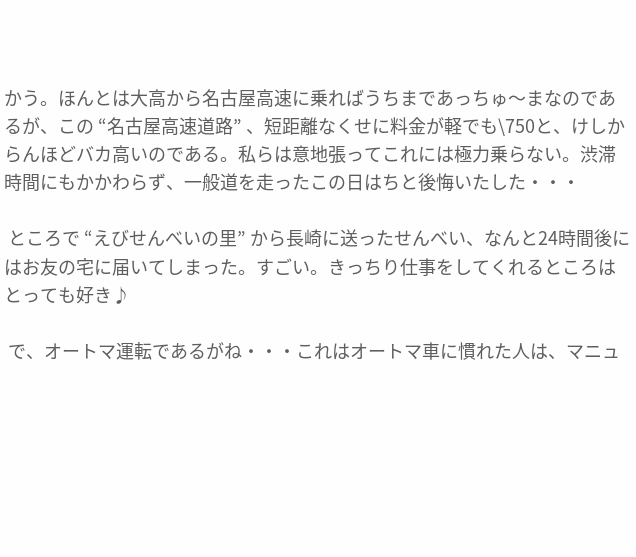かう。ほんとは大高から名古屋高速に乗ればうちまであっちゅ〜まなのであるが、この “名古屋高速道路” 、短距離なくせに料金が軽でも\750と、けしからんほどバカ高いのである。私らは意地張ってこれには極力乗らない。渋滞時間にもかかわらず、一般道を走ったこの日はちと後悔いたした・・・

 ところで “えびせんべいの里” から長崎に送ったせんべい、なんと24時間後にはお友の宅に届いてしまった。すごい。きっちり仕事をしてくれるところはとっても好き♪

 で、オートマ運転であるがね・・・これはオートマ車に慣れた人は、マニュ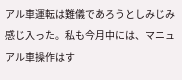アル車運転は難儀であろうとしみじみ感じ入った。私も今月中には、マニュアル車操作はす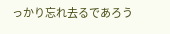っかり忘れ去るであろう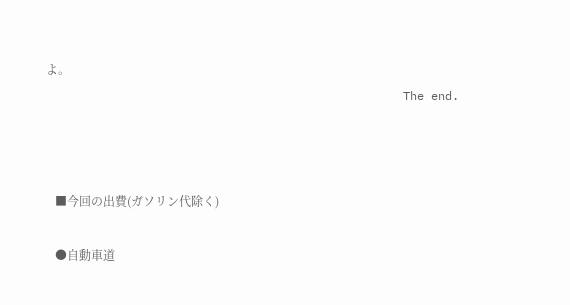よ。
                                                   The end.



   ■今回の出費(ガソリン代除く)

   ●自動車道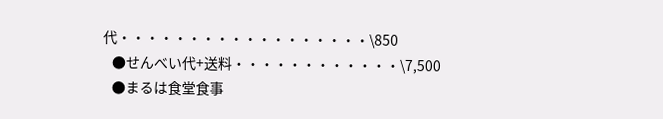代・・・・・・・・・・・・・・・・・・\850
   ●せんべい代+送料・・・・・・・・・・・・\7,500
   ●まるは食堂食事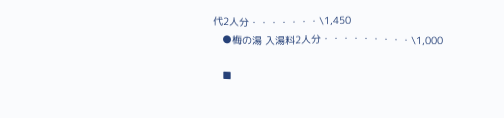代2人分・・・・・・・\1,450
   ●梅の湯 入湯料2人分・・・・・・・・・\1,000

   ■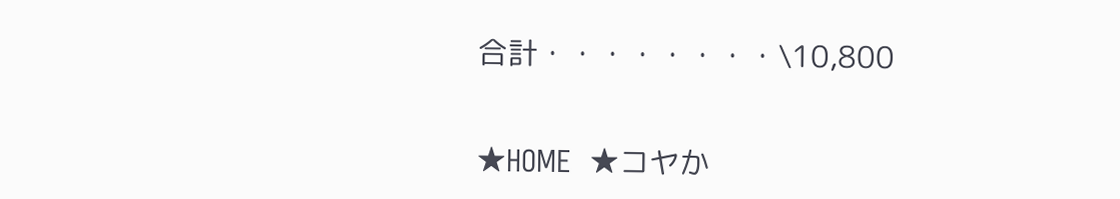合計・・・・・・・・\10,800


★HOME  ★コヤか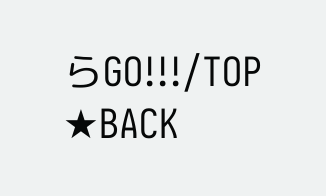らGO!!!/TOP  ★BACK